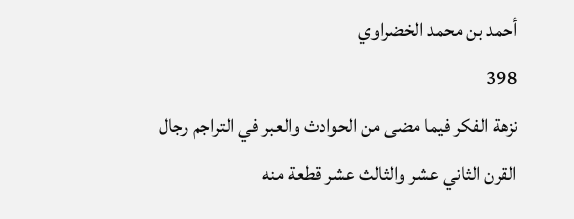أحمد بن محمد الخضراوي
398
نزهة الفكر فيما مضى من الحوادث والعبر في التراجم رجال القرن الثاني عشر والثالث عشر قطعة منه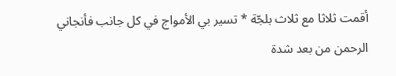أقمت ثلاثا مع ثلاث بلجّة * تسير بي الأمواج في كل جانب فأنجاني الرحمن من بعد شدة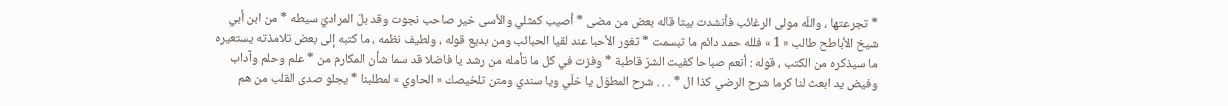* تجرعتها ، واللّه مولى الرغائب فأنشدت بيتا قاله بعض من مضى * أصيب كمثلي والأسى خير صاحب نجوت وقد بلّ المراديّ سيطه * من ابن أبي شيخ الأباطح طالب « 1 » فلله حمد دائم ما تبسمت * ثغور الأحبا عند لقيا الحبائب ومن بديع قوله ، ولطيف نظمه ، ما كتبه إلى بعض تلامذته يستعيره ما سيذكره من الكتب ، قوله : أنعم صباحا كفيت الشرّ قاطبة * وفزت في كل ما تأمله من رشد يا فاضلا قد سما شأن المكارم من * علم وحلم وآداب وفيض يد ابعث لنا كرما شرح الرضي كذا ال * . . . شرح المطوّل يا خلّي ويا سندي ومتن تلخيصك « الحاوي » لمطلبنا * يجلو صدى القلب من هم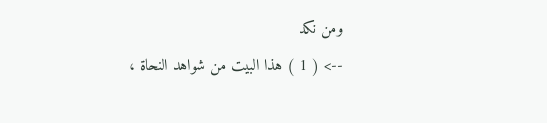ومن نكد
--> ( 1 ) هذا البيت من شواهد النحاة ،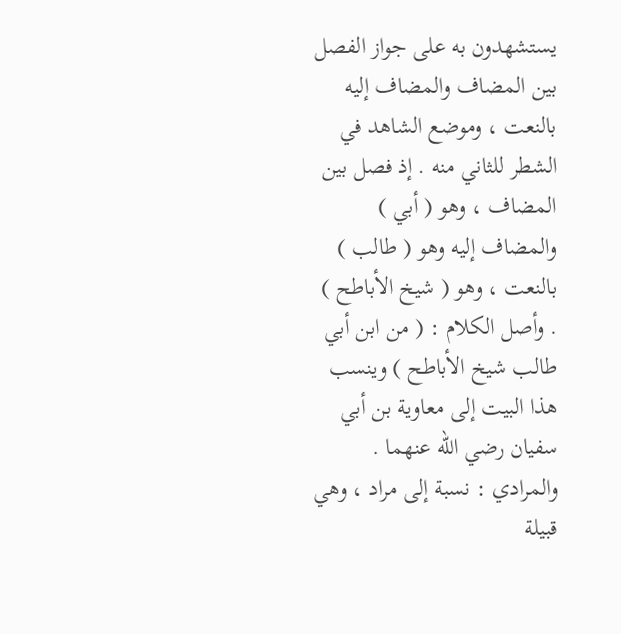يستشهدون به على جواز الفصل بين المضاف والمضاف إليه بالنعت ، وموضع الشاهد في الشطر للثاني منه . إذ فصل بين المضاف ، وهو ( أبي ) والمضاف إليه وهو ( طالب ) بالنعت ، وهو ( شيخ الأباطح ) . وأصل الكلام : ( من ابن أبي طالب شيخ الأباطح ) وينسب هذا البيت إلى معاوية بن أبي سفيان رضي اللّه عنهما . والمرادي : نسبة إلى مراد ، وهي قبيلة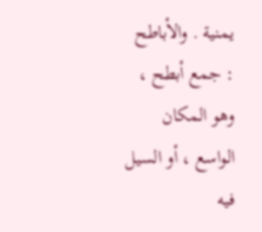يمنية . والأباطح : جمع أبطح ، وهو المكان الواسع ، أو السيل فيه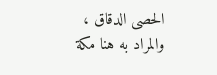الحصى الدقاق ، والمراد به هنا مكة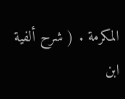المكرمة . ( شرح ألفية ابن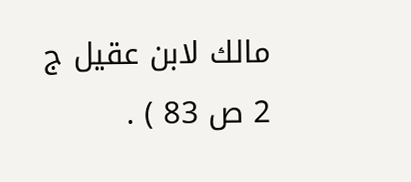مالك لابن عقيل ج 2 ص 83 ) .